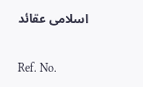اسلامی عقائد

Ref. No.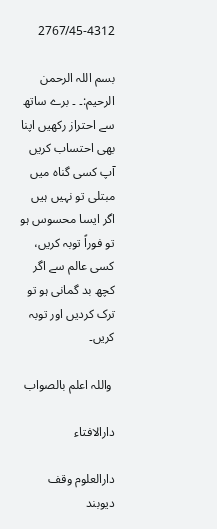2767/45-4312

بسم اللہ الرحمن الرحیم:۔ ۔ برے ساتھ سے احتراز رکھیں اپنا بھی احتساب کریں آپ کسی گناہ میں مبتلی تو نہیں ہیں اگر ایسا محسوس ہو تو فوراً توبہ کریں، کسی عالم سے اگر کچھ بد گمانی ہو تو ترک کردیں اور توبہ کریں۔

 واللہ اعلم بالصواب

دارالافتاء

دارالعلوم وقف دیوبند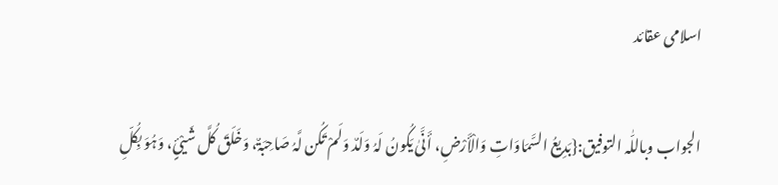اسلامی عقائد

الجواب وباللّٰہ التوفیق:{بَدِیعُ السَّمَاوَاتِ وَالْأَرْضِ، أَنَّیٰ یَکُونُ لَہُ وَلَدٌ وَلَمْ تَکُن لَّہُ صَاحِبَۃٌ، وَخَلَقَ کُلَّ شَيْئٍ، وَہُوَ بِکُلِّ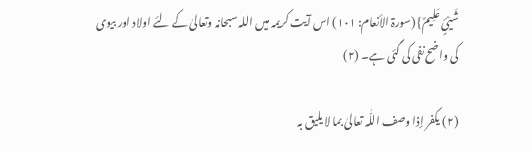شَيْئٍ عَلِیمٌ} (سورۃ الأنعام: ۱۰۱) اس آیت کریمہ میں اللہ سبحانہ وتعالیٰ کے لئے اولاد اور بیوی کی واضح نفی کی گئی ہے۔ (۲)

(۲) یکفر إذا وصف اللّٰہ تعالیٰ بما لا یلیق بہ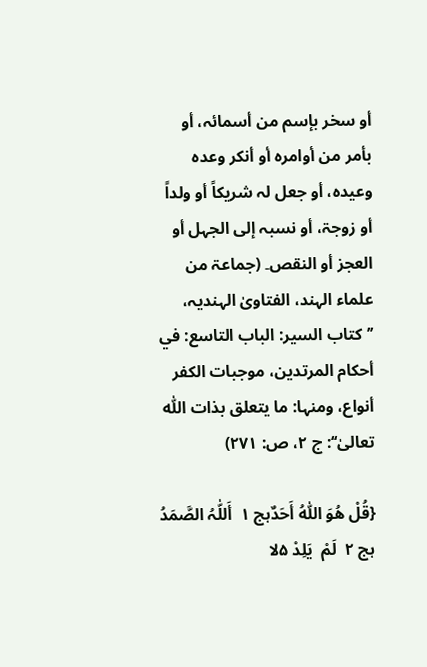أو سخر بإسم من أسمائہ، أو بأمر من أوامرہ أو أنکر وعدہ وعیدہ، أو جعل لہ شریکاً أو ولداً أو زوجۃ، أو نسبہ إلی الجہل أو العجز أو النقص۔ (جماعۃ من علماء الہند، الفتاویٰ الہندیہ، ’’کتاب السیر: الباب التاسع: في أحکام المرتدین، موجبات الکفر أنواع، ومنہا: ما یتعلق بذات اللّٰہ تعالیٰ‘‘: ج ۲، ص: ۲۷۱)

{قُلْ ھُوَ اللّٰہُ أَحَدٌہج ۱  أَللّٰہُ الصَّمَدُ ہج ۲  لَمْ  یَلِدْ ۵لا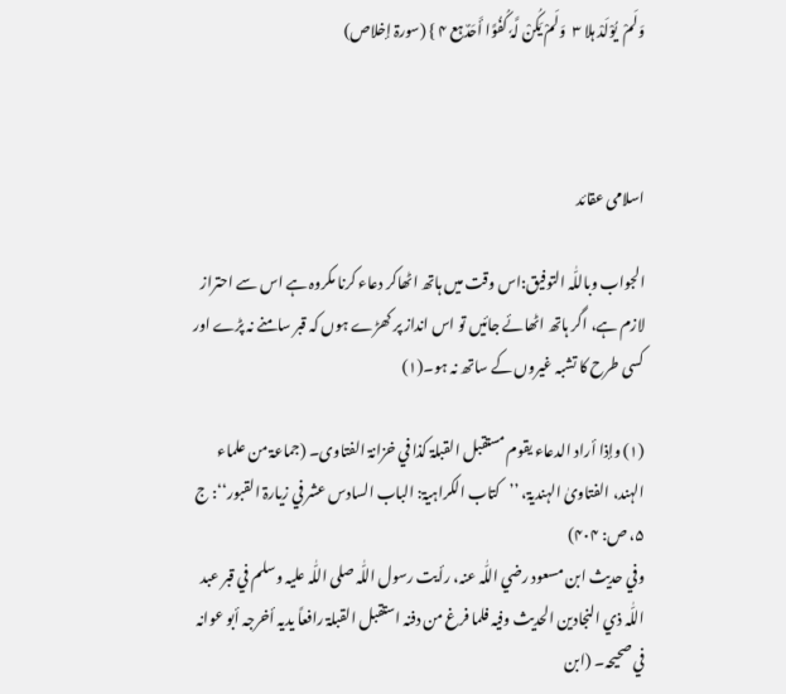وَلَمْ  یُوْلَدْ ہلا ۳  وَلَمْ یَکُنْ لَّہٗ کُفُوًا أَحَدٌہع ۴ } (سورۃ إخلاص)



اسلامی عقائد

الجواب وباللّٰہ التوفیق:اس وقت میں ہاتھ اٹھاکر دعاء کرنا مکروہ ہے اس سے احتراز لازم ہے، اگر ہاتھ اٹھائے جائیں تو اس انداز پر کھڑے ہوں کہ قبر سامنے نہ پڑے اور کسی طرح کا تشبہ غیروں کے ساتھ نہ ہو۔(۱)

(۱) وإذا أراد الدعاء یقوم مستقبل القبلۃ کذا في خزانۃ الفتاوی۔ (جماعۃ من علماء الہند، الفتاویٰ الہندیۃ، ’’کتاب الکراہیۃ: الباب السادس عشر في زیارۃ القبور‘‘: ج ۵، ص: ۴۰۴)
وفي حدیث ابن مسعود رضي اللّٰہ عنہ، رأیت رسول اللّٰہ صلی اللّٰہ علیہ وسلم في قبر عبد اللّٰہ ذي النجادین الحدیث وفیہ فلما فرغ من دفنہ استقبل القبلۃ رافعاً یدیہ أخرجہ أبو عوانہ في صحیحہ۔ (ابن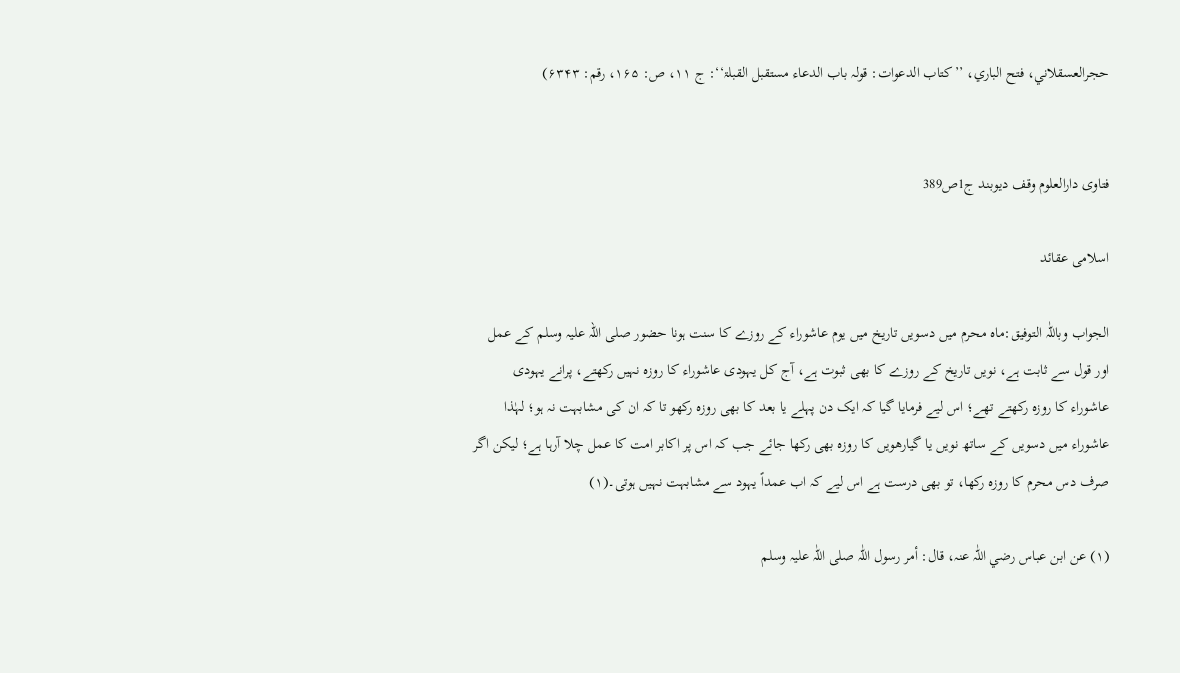حجرالعسقلاني، فتح الباري، ’’کتاب الدعوات: قولہ باب الدعاء مستقبل القبلۃ‘‘: ج ۱۱، ص: ۱۶۵، رقم: ۶۳۴۳)


فتاوی دارالعلوم وقف دیوبند ج1ص389

اسلامی عقائد

الجواب وباللّٰہ التوفیق:ماہ محرم میں دسویں تاریخ میں یوم عاشوراء کے روزے کا سنت ہونا حضور صلی اللہ علیہ وسلم کے عمل اور قول سے ثابت ہے، نویں تاریخ کے روزے کا بھی ثبوت ہے، آج کل یہودی عاشوراء کا روزہ نہیں رکھتے، پرانے یہودی عاشوراء کا روزہ رکھتے تھے؛ اس لیے فرمایا گیا کہ ایک دن پہلے یا بعد کا بھی روزہ رکھو تا کہ ان کی مشابہت نہ ہو؛ لہٰذا عاشوراء میں دسویں کے ساتھ نویں یا گیارھویں کا روزہ بھی رکھا جائے جب کہ اس پر اکابر امت کا عمل چلا آرہا ہے؛ لیکن اگر صرف دس محرم کا روزہ رکھا، تو بھی درست ہے اس لیے کہ اب عمداً یہود سے مشابہت نہیں ہوتی۔(۱)

(۱) عن ابن عباس رضي اللّٰہ عنہ، قال: أمر رسول اللّٰہ صلی اللّٰہ علیہ وسلم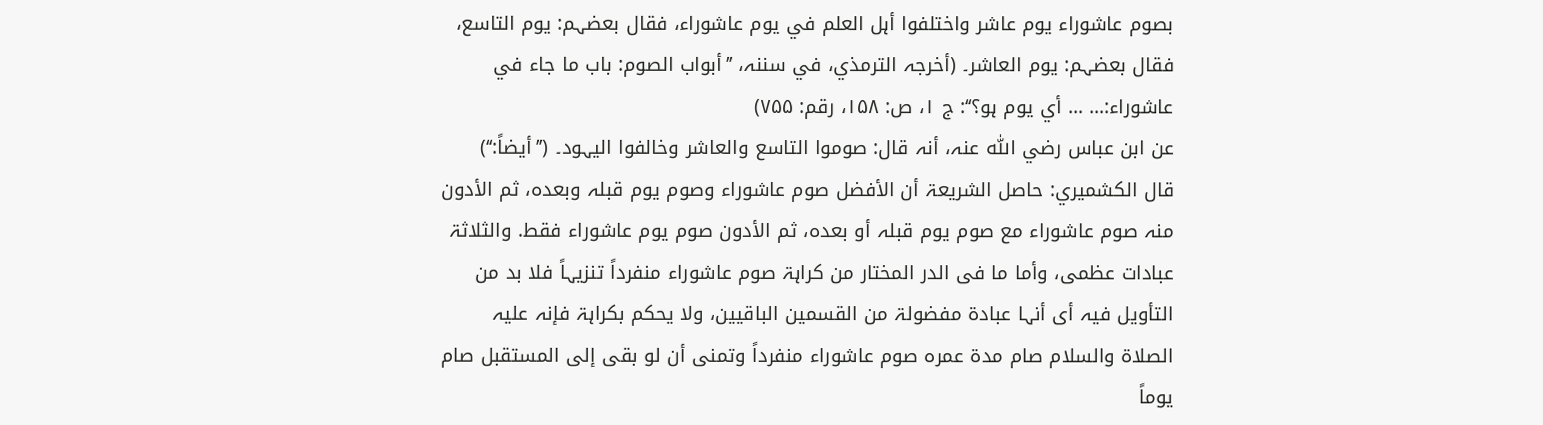بصوم عاشوراء یوم عاشر واختلفوا أہل العلم في یوم عاشوراء، فقال بعضہم: یوم التاسع، فقال بعضہم: یوم العاشر۔ (أخرجہ الترمذي، في سننہ، ’’أبواب الصوم: باب ما جاء في عاشوراء:… … أي یوم ہو؟‘‘: ج ۱، ص: ۱۵۸، رقم: ۷۵۵)
عن ابن عباس رضي اللّٰہ عنہ، أنہ قال: صوموا التاسع والعاشر وخالفوا الیہود۔ (’’أیضاً:‘‘)
قال الکشمیري: حاصل الشریعۃ أن الأفضل صوم عاشوراء وصوم یوم قبلہ وبعدہ، ثم الأدون منہ صوم عاشوراء مع صوم یوم قبلہ أو بعدہ، ثم الأدون صوم یوم عاشوراء فقط. والثلاثۃ عبادات عظمی، وأما ما فی الدر المختار من کراہۃ صوم عاشوراء منفرداً تنزیہاً فلا بد من التأویل فیہ أی أنہا عبادۃ مفضولۃ من القسمین الباقیین، ولا یحکم بکراہۃ فإنہ علیہ الصلاۃ والسلام صام مدۃ عمرہ صوم عاشوراء منفرداً وتمنی أن لو بقی إلی المستقبل صام یوماً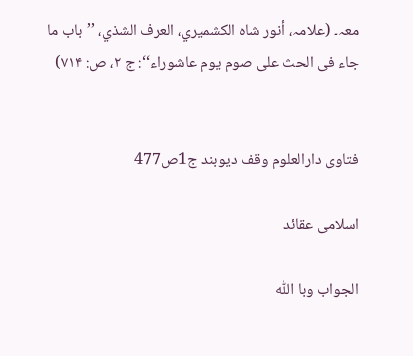معہ۔ (علامہ، أنور شاہ الکشمیري، العرف الشذي، ’’باب ما جاء فی الحث علی صوم یوم عاشوراء‘‘: ج ۲، ص: ۷۱۴)


فتاوی دارالعلوم وقف دیوبند ج1ص477

اسلامی عقائد

الجواب وبا اللّٰہ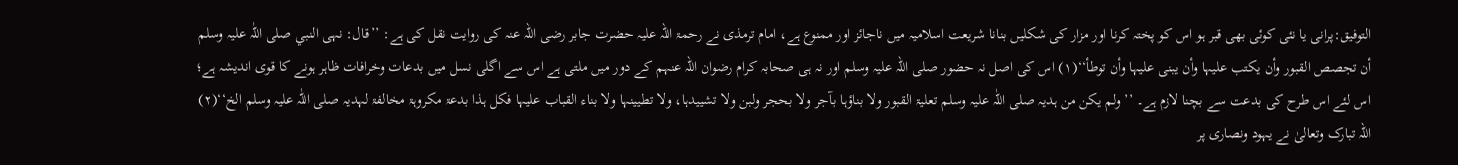التوفیق:پرانی یا نئی کوئی بھی قبر ہو اس کو پختہ کرنا اور مزار کی شکلیں بنانا شریعت اسلامیہ میں ناجائز اور ممنوع ہے، امام ترمذی نے رحمۃ اللہ علیہ حضرت جابر رضی اللہ عنہ کی روایت نقل کی ہے: ’’قال: نہی النبي صلی اللّٰہ علیہ وسلم أن تجصص القبور وأن یکتب علیہا وأن یبنی علیہا وأن توطأ‘‘(۱) اس کی اصل نہ حضور صلی اللہ علیہ وسلم اور نہ ہی صحابہ کرام رضوان اللہ عنہم کے دور میں ملتی ہے اس سے اگلی نسل میں بدعات وخرافات ظاہر ہونے کا قوی اندیشہ ہے؛ اس لئے اس طرح کی بدعت سے بچنا لازم ہے۔ ’’ولم یکن من ہدیہ صلی اللّٰہ علیہ وسلم تعلیۃ القبور ولا بناؤہا بآجر ولا بحجر ولبن ولا تشییدہا، ولا تطیینہا ولا بناء القباب علیہا فکل ہذا بدعۃ مکروہۃ مخالفۃ لہدیہ صلی اللّٰہ علیہ وسلم الخ‘‘(۲) اللہ تبارک وتعالیٰ نے یہود ونصاری پر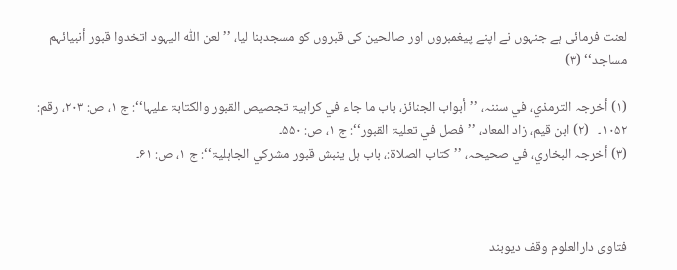لعنت فرمائی ہے جنہوں نے اپنے پیغمبروں اور صالحین کی قبروں کو مسجدبنا لیا، ’’لعن اللّٰہ الیہود اتخدوا قبور أنبیائہم مساجد‘‘ (۳)

(۱) أخرجہ الترمذي، في سننہ، ’’أبواب الجنائز، باب ما جاء في کراہیۃ تجصیص القبور والکتابۃ علیہا‘‘: ج ۱، ص: ۲۰۳، رقم: ۱۰۵۲۔   (۲) ابن قیم، زاد المعاد، ’’فصل في تعلیۃ القبور‘‘: ج ۱، ص: ۵۵۰۔
(۳) أخرجہ البخاري، في صحیحہ، ’’کتاب الصلاۃ:، باب ہل ینبش قبور مشرکي الجاہلیۃ‘‘: ج ۱، ص: ۶۱۔



فتاوی دارالعلوم وقف دیوبند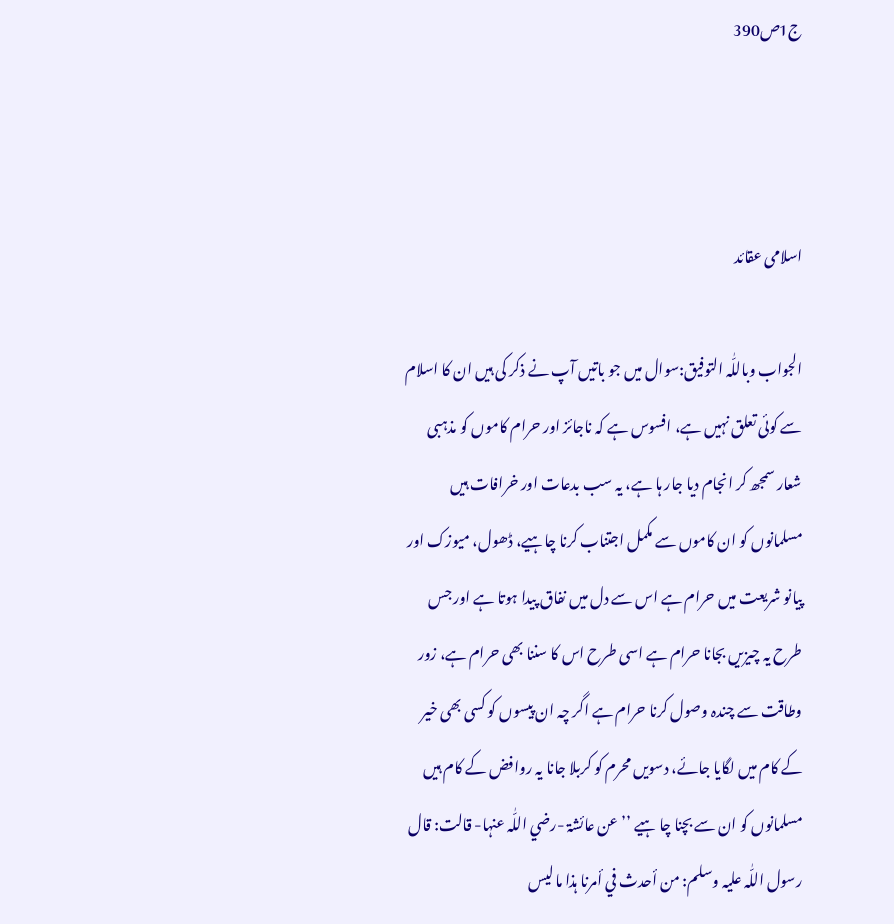ج1ص390



اسلامی عقائد

الجواب وباللّٰہ التوفیق:سوال میں جو باتیں آپ نے ذکر کی ہیں ان کا اسلام سے کوئی تعلق نہیں ہے، افسوس ہے کہ ناجائز اور حرام کاموں کو مذہبی شعار سمجھ کر انجام دیا جار ہا ہے، یہ سب بدعات اور خرافات ہیں مسلمانوں کو ان کاموں سے مکمل اجتناب کرنا چاہیے، ڈھول، میوزک اور پیانو شریعت میں حرام ہے اس سے دل میں نفاق پیدا ہوتا ہے اور جس طرح یہ چیزیں بجانا حرام ہے اسی طرح اس کا سننا بھی حرام ہے، زور وطاقت سے چندہ وصول کرنا حرام ہے اگر چہ ان پیسوں کو کسی بھی خیر کے کام میں لگایا جائے، دسویں محرم کو کربلا جانا یہ روافض کے کام ہیں مسلمانوں کو ان سے بچنا چا ہیے ’’عن عائشۃ -رضي اللّٰہ عنہا- قالت: قال رسول اللّٰہ علیہ وسلم: من أحدث في أمرنا ہذا ما لیس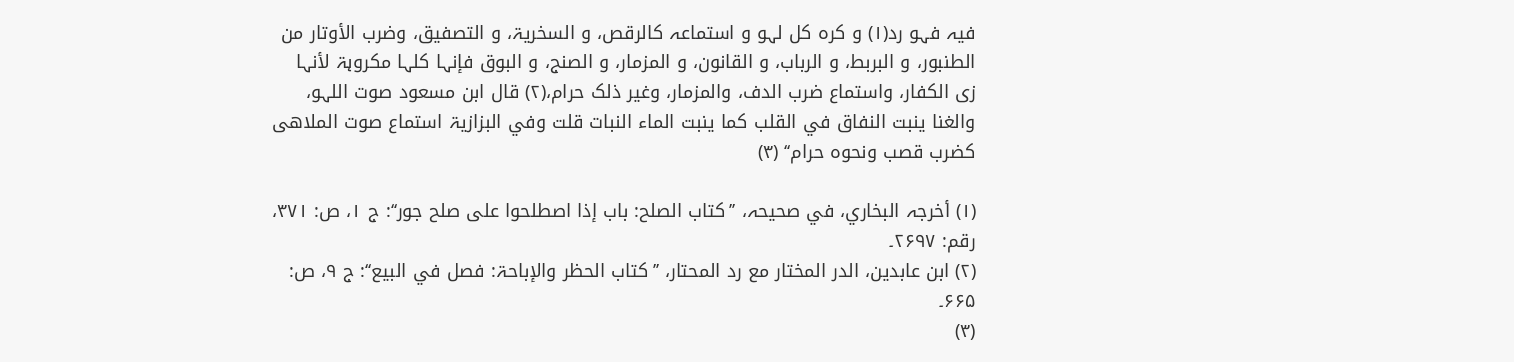فیہ فہو رد(۱) و کرہ کل لہو و استماعہ کالرقص، و السخریۃ، و التصفیق، وضرب الأوتار من الطنبور، و البربط، و الرباب، و القانون، و المزمار، و الصنج، و البوق فإنہا کلہا مکروہۃ لأنہا زی الکفار، واستماع ضرب الدف، والمزمار، وغیر ذلک حرام،(۲) قال ابن مسعود صوت اللہو، والغنا ینبت النفاق في القلب کما ینبت الماء النبات قلت وفي البزازیۃ استماع صوت الملاھی کضرب قصب ونحوہ حرام‘‘ (۳)

(۱) أخرجہ البخاري، في صحیحہ، ’’کتاب الصلح: باب إذا اصطلحوا علی صلح جور‘‘: ج ۱، ص: ۳۷۱، رقم: ۲۶۹۷۔
(۲) ابن عابدین، الدر المختار مع رد المحتار، ’’کتاب الحظر والإباحۃ: فصل في البیع‘‘: ج ۹، ص: ۶۶۵۔
(۳)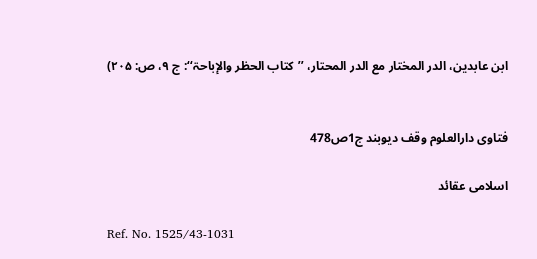ابن عابدین، الدر المختار مع الدر المحتار، ’’کتاب الحظر والإباحۃ‘‘: ج ۹، ص: ۲۰۵)


فتاوی دارالعلوم وقف دیوبند ج1ص478

اسلامی عقائد

Ref. No. 1525/43-1031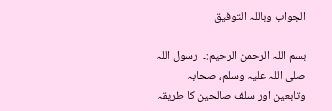الجواب وباللہ التوفیق

بسم اللہ الرحمن الرحیم:۔  رسول اللہ صلی اللہ علیہ وسلم، صحابہ وتابعین اور سلف صالحین کا طریقہ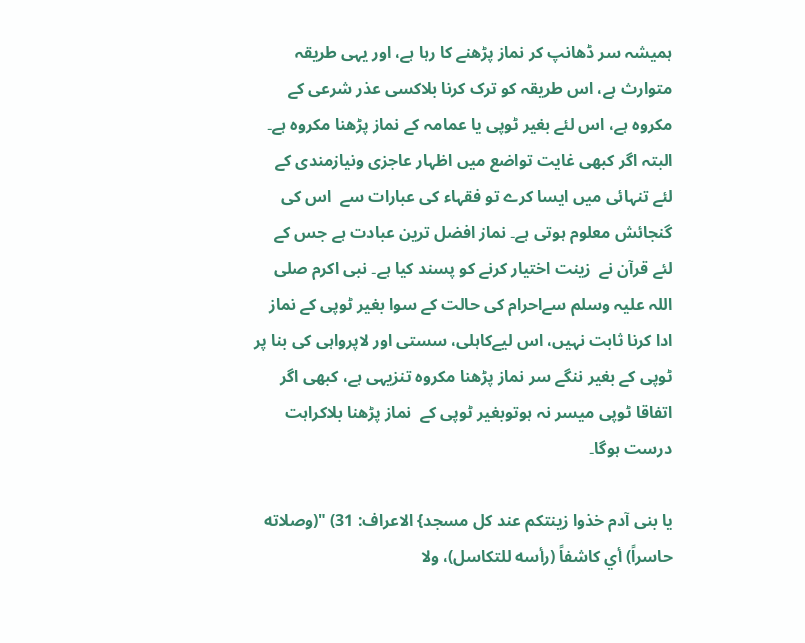ہمیشہ سر ڈھانپ کر نماز پڑھنے کا رہا ہے، اور یہی طریقہ متوارث ہے، اس طریقہ کو ترک کرنا بلاکسی عذر شرعی کے مکروہ ہے، اس لئے بغیر ٹوپی یا عمامہ کے نماز پڑھنا مکروہ ہے۔ البتہ اگر کبھی غایت تواضع میں اظہار عاجزی ونیازمندی کے لئے تنہائی میں ایسا کرے تو فقہاء کی عبارات سے  اس کی گنجائش معلوم ہوتی ہے۔ نماز افضل ترین عبادت ہے جس کے لئے قرآن نے  زینت اختیار کرنے کو پسند کیا ہے۔ نبی اکرم صلی اللہ علیہ وسلم سےاحرام کی حالت کے سوا بغیر ٹوپی کے نماز ادا کرنا ثابت نہیں، اس لیےکاہلی، سستی اور لاپرواہی کی بنا پر ٹوپی کے بغیر ننگے سر نماز پڑھنا مکروہ تنزیہی ہے، کبھی اگر اتفاقا ٹوپی میسر نہ ہوتوبغیر ٹوپی کے  نماز پڑھنا بلاکراہت درست ہوگا۔

یا بنی آدم خذوا زینتکم عند کل مسجد} الاعراف: 31) "(وصلاته حاسراً) أي كاشفاً (رأسه للتكاسل)، ولا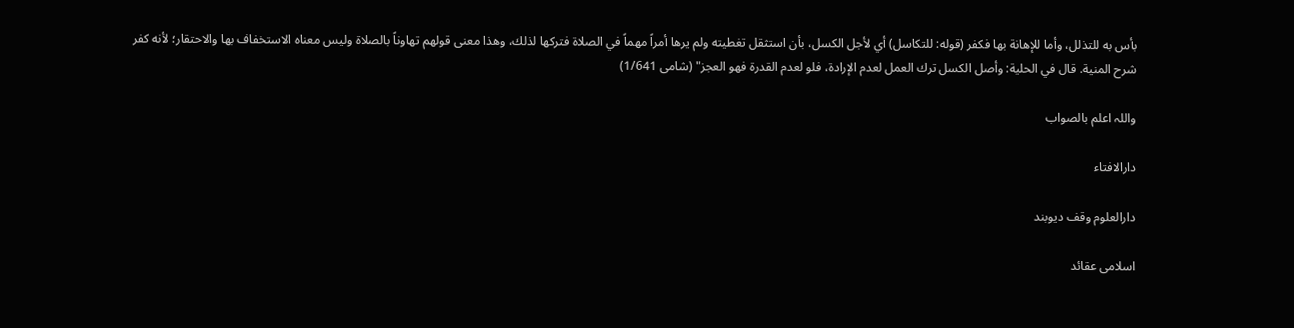بأس به للتذلل، وأما للإهانة بها فكفر (قوله: للتكاسل) أي لأجل الكسل، بأن استثقل تغطيته ولم يرها أمراً مهماً في الصلاة فتركها لذلك، وهذا معنى قولهم تهاوناً بالصلاة وليس معناه الاستخفاف بها والاحتقار؛ لأنه كفر شرح المنية. قال في الحلية: وأصل الكسل ترك العمل لعدم الإرادة، فلو لعدم القدرة فهو العجز" (شامی 1/641)

واللہ اعلم بالصواب

دارالافتاء

دارالعلوم وقف دیوبند

اسلامی عقائد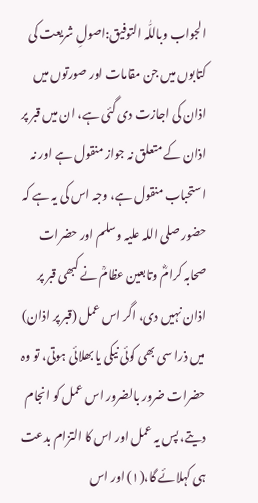الجواب وباللّٰہ التوفیق:اصولِ شریعت کی کتابوں میں جن مقامات اور صورتوں میں اذان کی اجازت دی گئی ہے، ان میں قبر پر اذان کے متعلق نہ جواز منقول ہے اور نہ استحباب منقول ہے، وجہ اس کی یہ ہے کہ حضور صلی اللہ علیہ وسلم اور حضرات صحابہ کرامؓ وتابعین عظامؒ نے کبھی قبر پر اذان نہیں دی، اگر اس عمل (قبر پر اذان) میں ذرا سی بھی کوئی نیکی یا بھلائی ہوتی، تو وہ حضرات ضرور بالضرور اس عمل کو انجام دیتے، پس یہ عمل اور اس کا التزام بدعت ہی کہلائے گا،(۱) اور اس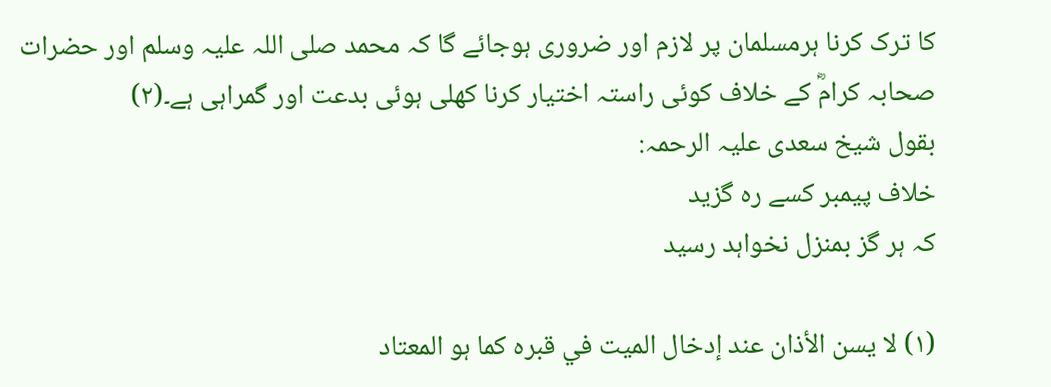کا ترک کرنا ہرمسلمان پر لازم اور ضروری ہوجائے گا کہ محمد صلی اللہ علیہ وسلم اور حضرات صحابہ کرامؓ کے خلاف کوئی راستہ اختیار کرنا کھلی ہوئی بدعت اور گمراہی ہے۔(۲)
بقول شیخ سعدی علیہ الرحمہ:
خلاف پیمبر کسے رہ گزید
کہ ہر گز بمنزل نخواہد رسید

(۱) لا یسن الأذان عند إدخال المیت في قبرہ کما ہو المعتاد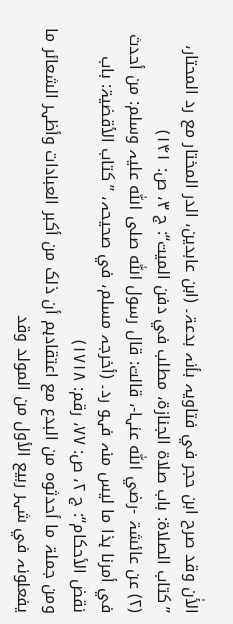الأٰن وقد صرح ابن حجر في فتاویہ بأنہ بدعۃ۔ (ابن عابدین، الدر المختار مع رد المحتار، ’’کتاب الصلاۃ: باب صلاۃ الجنازۃ، مطلب في دفن المیت‘‘: ج ۳، ص: ۱۴۱)
(۲) عن عائشۃ -رضي اللّٰہ عنہا-، قالت: قال رسول اللّٰہ صلی اللّٰہ علیہ وسلم: من أحدث في أمرنا ہذا ما لیس منہ فہو رد۔ (أخرجہ مسلم، في صحیحہ، ’’کتاب الأقضیۃ: باب نقض الأحکام‘‘: ج ۲، ص: ۷۷، رقم: ۱۷۱۸)
ومن جملۃ ما أحدثوہ من البدع مع اعتقادہم أن ذلک من أکبر العبادات وأظہر الشعائر ما یفعلونہ في شہر ربیع الأول من المولد وقد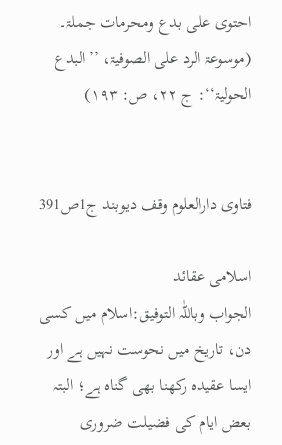احتوی علی بدع ومحرمات جملۃ۔ (موسوعۃ الرد علی الصوفیۃ، ’’البدع الحولیۃ‘‘: ج ۲۲، ص: ۱۹۳)


فتاوی دارالعلوم وقف دیوبند ج1ص391

اسلامی عقائد
الجواب وباللّٰہ التوفیق:اسلام میں کسی دن، تاریخ میں نحوست نہیں ہے اور ایسا عقیدہ رکھنا بھی گناہ ہے؛ البتہ بعض ایام کی فضیلت ضروری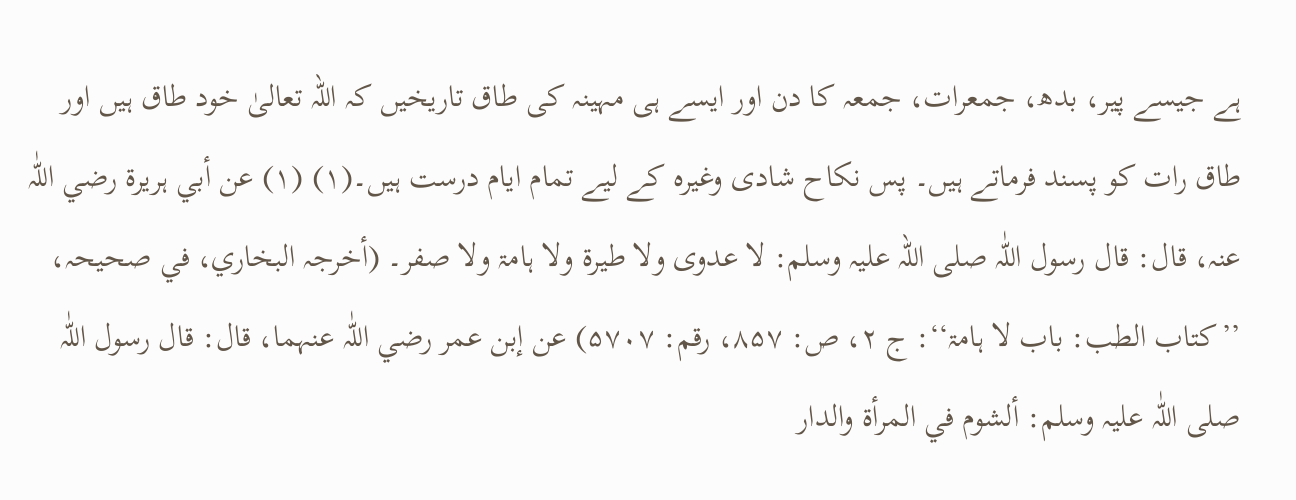ہے جیسے پیر، بدھ، جمعرات، جمعہ کا دن اور ایسے ہی مہینہ کی طاق تاریخیں کہ اللہ تعالیٰ خود طاق ہیں اور طاق رات کو پسند فرماتے ہیں۔ پس نکاح شادی وغیرہ کے لیے تمام ایام درست ہیں۔(۱) (۱) عن أبي ہریرۃ رضي اللّٰہ عنہ، قال: قال رسول اللّٰہ صلی اللہ علیہ وسلم: لا عدوی ولا طیرۃ ولا ہامۃ ولا صفر۔ (أخرجہ البخاري، في صحیحہ، ’’کتاب الطب: باب لا ہامۃ‘‘: ج ۲، ص: ۸۵۷، رقم: ۵۷۰۷) عن إبن عمر رضي اللّٰہ عنہما، قال: قال رسول اللّٰہ صلی اللّٰہ علیہ وسلم: ألشوم في المرأۃ والدار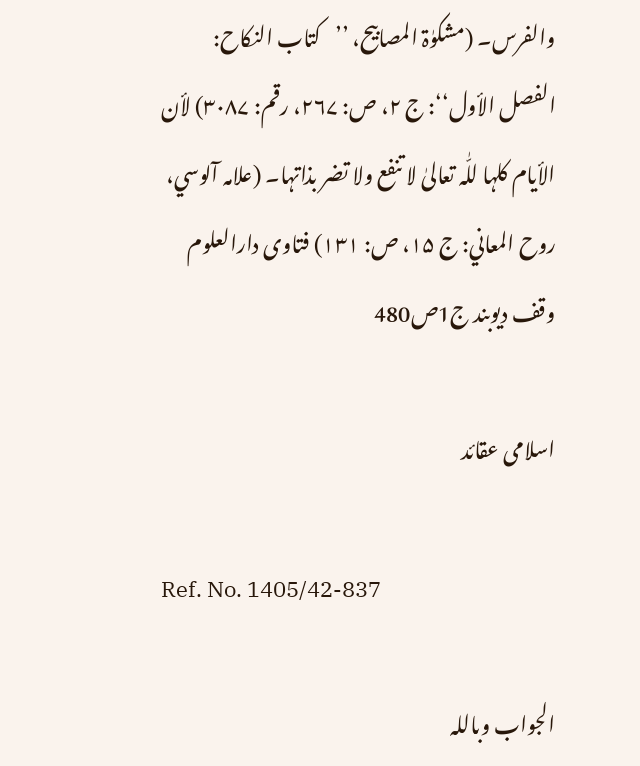والفرس۔ (مشکوٰۃ المصابیح، ’’کتاب النکاح: الفصل الأول‘‘: ج ۲، ص: ۲۶۷، رقم: ۳۰۸۷) لأن الأیام کلہا للّٰہ تعالیٰ لا تنفع ولا تضر بذاتہا۔ (علامہ آلوسي، روح المعاني: ج ۱۵، ص: ۱۳۱) فتاوی دارالعلوم وقف دیوبند ج1ص480

اسلامی عقائد

Ref. No. 1405/42-837

الجواب وباللہ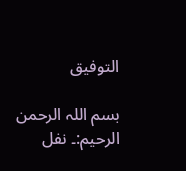التوفیق

بسم اللہ الرحمن الرحیم:۔ نفل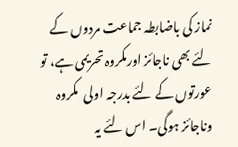نماز کی باضابطہ جماعت مردوں کے لئے بھی ناجائز اورمکروہ تحریمی ہے، تو عورتوں کے لئے بدرجہ اولی  مکروہ وناجائز ہوگی۔ اس لئے یہ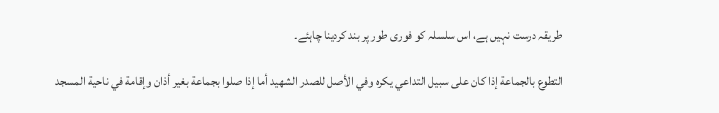طریقہ درست نہیں ہے، اس سلسلہ کو فوری طور پر بند کردینا چاہئے۔

التطوع بالجماعة إذا كان على سبيل التداعي يكره وفي الأصل للصدر الشهيد أما إذا صلوا بجماعة بغير أذان وإقامة في ناحية المسجد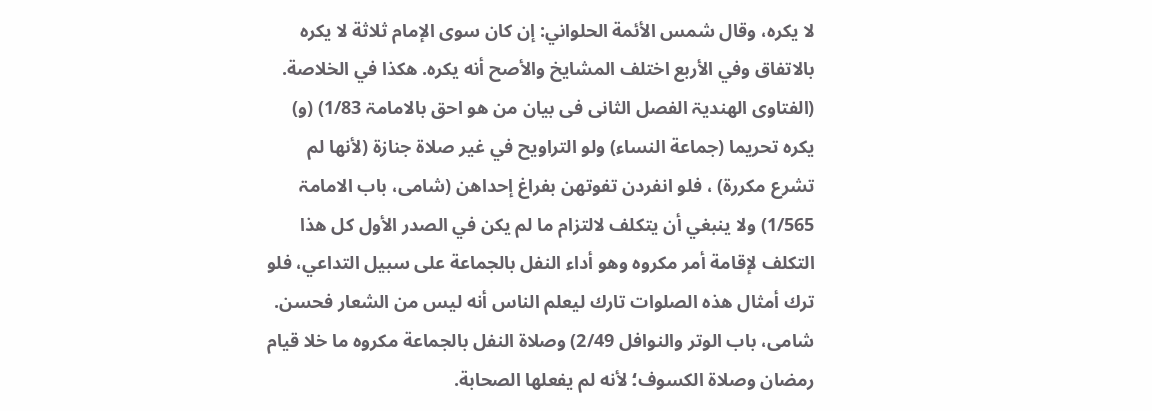لا يكره، وقال شمس الأئمة الحلواني: إن كان سوى الإمام ثلاثة لا يكره بالاتفاق وفي الأربع اختلف المشايخ والأصح أنه يكره. هكذا في الخلاصة. (الفتاوی الھندیۃ الفصل الثانی فی بیان من ھو احق بالامامۃ 1/83) (و) يكره تحريما (جماعة النساء) ولو التراويح في غير صلاة جنازة (لأنها لم تشرع مكررة) ، فلو انفردن تفوتهن بفراغ إحداهن (شامی، باب الامامۃ 1/565) ولا ينبغي أن يتكلف لالتزام ما لم يكن في الصدر الأول كل هذا التكلف لإقامة أمر مكروه وهو أداء النفل بالجماعة على سبيل التداعي، فلو ترك أمثال هذه الصلوات تارك ليعلم الناس أنه ليس من الشعار فحسن.  شامی، باب الوتر والنوافل 2/49) وصلاة النفل بالجماعة مكروه ما خلا قيام رمضان وصلاة الكسوف؛ لأنه لم يفعلها الصحابة.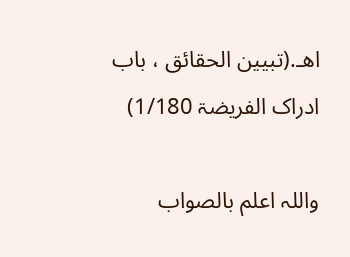اهـ.(تبیین الحقائق ، باب ادراک الفریضۃ 1/180)

واللہ اعلم بالصواب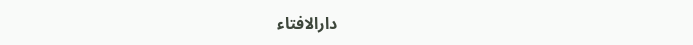دارالافتاء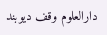دارالعلوم وقف دیوبند